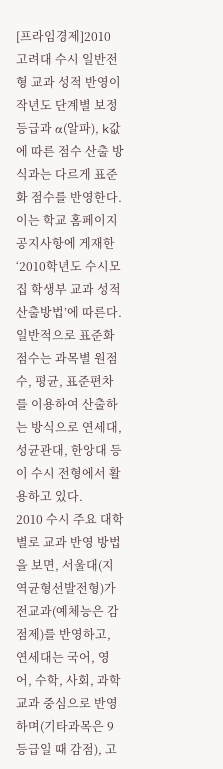[프라임경제]2010 고려대 수시 일반전형 교과 성적 반영이 작년도 단계별 보정 등급과 α(알파), k값에 따른 점수 산출 방식과는 다르게 표준화 점수를 반영한다. 이는 학교 홈페이지 공지사항에 게재한 ‘2010학년도 수시모집 학생부 교과 성적 산출방법’에 따른다.
일반적으로 표준화 점수는 과목별 원점수, 평균, 표준편차를 이용하여 산출하는 방식으로 연세대, 성균관대, 한앙대 등이 수시 전형에서 활용하고 있다.
2010 수시 주요 대학별로 교과 반영 방법을 보면, 서울대(지역균형선발전형)가 전교과(예체능은 감점제)를 반영하고, 연세대는 국어, 영어, 수학, 사회, 과학 교과 중심으로 반영하며(기타과목은 9등급일 때 감점), 고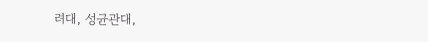려대, 성균관대,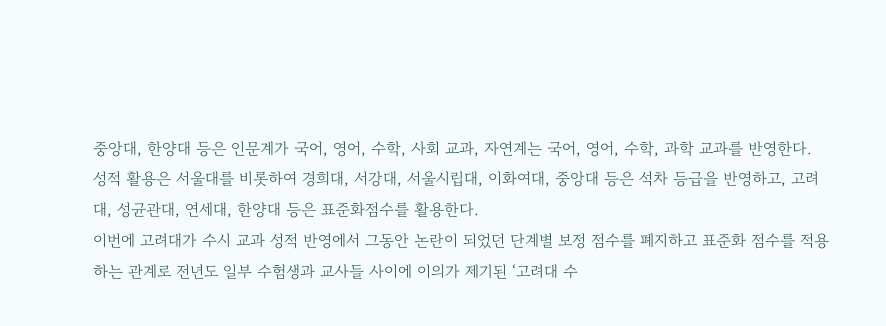중앙대, 한양대 등은 인문계가 국어, 영어, 수학, 사회 교과, 자연계는 국어, 영어, 수학, 과학 교과를 반영한다.
성적 활용은 서울대를 비롯하여 경희대, 서강대, 서울시립대, 이화여대, 중앙대 등은 석차 등급을 반영하고, 고려대, 성균관대, 연세대, 한양대 등은 표준화점수를 활용한다.
이번에 고려대가 수시 교과 성적 반영에서 그동안 논란이 되었던 단계별 보정 점수를 폐지하고 표준화 점수를 적용하는 관계로 전년도 일부 수험생과 교사들 사이에 이의가 제기된 ‘고려대 수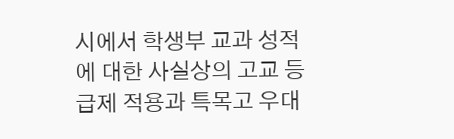시에서 학생부 교과 성적에 대한 사실상의 고교 등급제 적용과 특목고 우대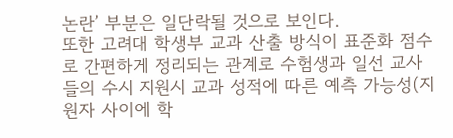논란’ 부분은 일단락될 것으로 보인다.
또한 고려대 학생부 교과 산출 방식이 표준화 점수로 간편하게 정리되는 관계로 수험생과 일선 교사들의 수시 지원시 교과 성적에 따른 예측 가능성(지원자 사이에 학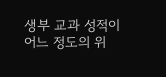생부 교과 성적이 어느 정도의 위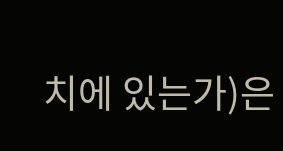치에 있는가)은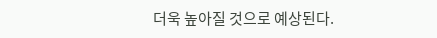더욱 높아질 것으로 예상된다.